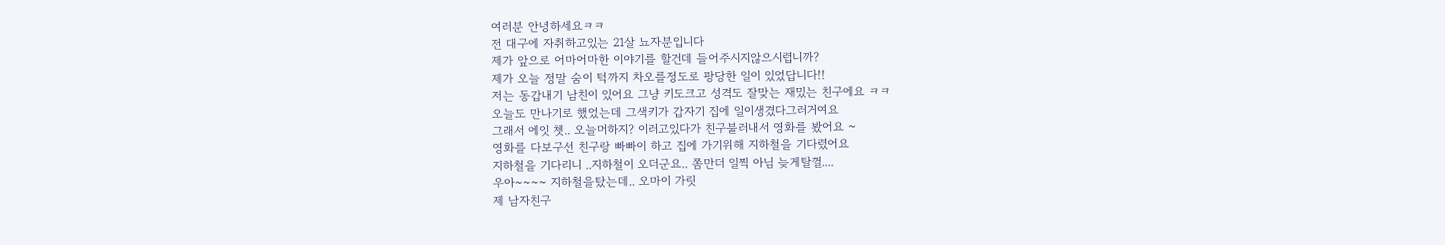여러분 안녕하세요ㅋㅋ
전 대구에 자취하고있는 21살 뇨자분입니다
제가 앞으로 어마어마한 이야기를 할건데 들어주시지않으시렵니까?
제가 오늘 정말 숨이 턱까지 차오를정도로 팡당한 일이 있었답니다!!
저는 동갑내기 남친이 있어요 그냥 키도크고 성격도 잘맞는 재밌는 친구에요 ㅋㅋ
오늘도 만나기로 했었는데 그색키가 갑자기 집에 일이생겼다그러거여요
그래서 에잇 쳇.. 오늘머하지? 이러고있다가 친구불러내서 영화를 봤어요 ~
영화를 다보구선 친구랑 빠빠이 하고 집에 가기위해 지하철을 기다렸어요
지하철을 기다리니 ..지하철이 오더군요.. 쫌만더 일찍 아님 늦게탈껄....
우아~~~~ 지하철을탔는데.. 오마이 가릿
제 남자친구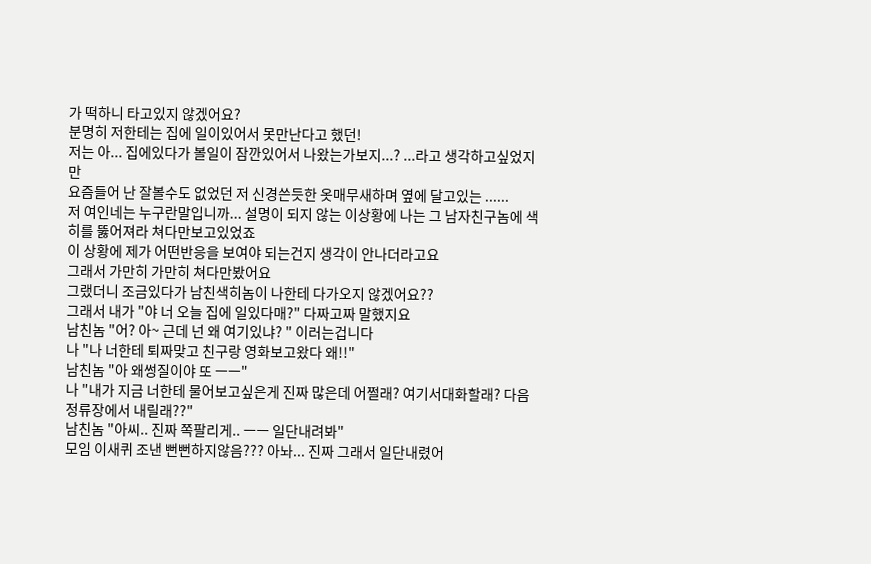가 떡하니 타고있지 않겠어요?
분명히 저한테는 집에 일이있어서 못만난다고 했던!
저는 아... 집에있다가 볼일이 잠깐있어서 나왔는가보지...? ...라고 생각하고싶었지만
요즘들어 난 잘볼수도 없었던 저 신경쓴듯한 옷매무새하며 옆에 달고있는 ......
저 여인네는 누구란말입니까... 설명이 되지 않는 이상황에 나는 그 남자친구놈에 색히를 뚫어져라 쳐다만보고있었죠
이 상황에 제가 어떤반응을 보여야 되는건지 생각이 안나더라고요
그래서 가만히 가만히 쳐다만봤어요
그랬더니 조금있다가 남친색히놈이 나한테 다가오지 않겠어요??
그래서 내가 "야 너 오늘 집에 일있다매?" 다짜고짜 말했지요
남친놈 "어? 아~ 근데 넌 왜 여기있냐? " 이러는겁니다
나 "나 너한테 퇴짜맞고 친구랑 영화보고왔다 왜!!"
남친놈 "아 왜썽질이야 또 ㅡㅡ"
나 "내가 지금 너한테 물어보고싶은게 진짜 많은데 어쩔래? 여기서대화할래? 다음 정류장에서 내릴래??"
남친놈 "아씨.. 진짜 쪽팔리게.. ㅡㅡ 일단내려봐"
모임 이새퀴 조낸 뻔뻔하지않음??? 아놔... 진짜 그래서 일단내렸어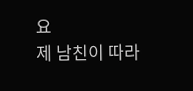요
제 남친이 따라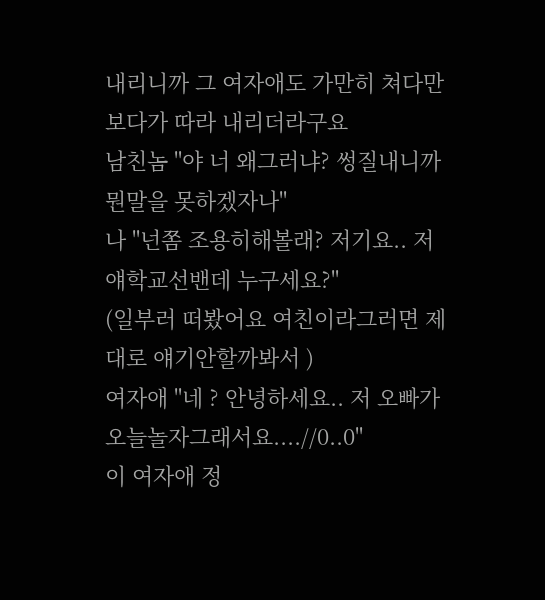내리니까 그 여자애도 가만히 쳐다만보다가 따라 내리더라구요
남친놈 "야 너 왜그러냐? 썽질내니까 뭔말을 못하겠자나"
나 "넌쫌 조용히해볼래? 저기요.. 저 얘학교선밴데 누구세요?"
(일부러 떠봤어요 여친이라그러면 제대로 얘기안할까봐서 )
여자애 "네 ? 안녕하세요.. 저 오빠가 오늘놀자그래서요....//0..0"
이 여자애 정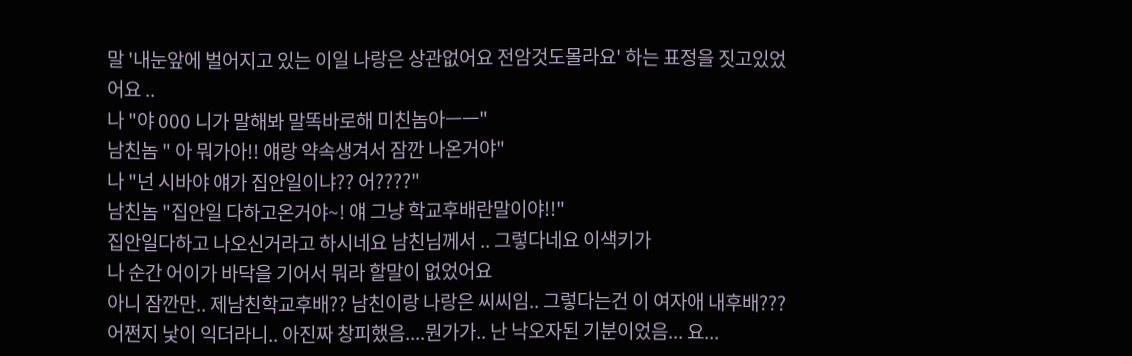말 '내눈앞에 벌어지고 있는 이일 나랑은 상관없어요 전암것도몰라요' 하는 표정을 짓고있었어요 ..
나 "야 000 니가 말해봐 말똑바로해 미친놈아ㅡㅡ"
남친놈 " 아 뭐가아!! 얘랑 약속생겨서 잠깐 나온거야"
나 "넌 시바야 얘가 집안일이냐?? 어????"
남친놈 "집안일 다하고온거야~! 얘 그냥 학교후배란말이야!!"
집안일다하고 나오신거라고 하시네요 남친님께서 .. 그렇다네요 이색키가
나 순간 어이가 바닥을 기어서 뭐라 할말이 없었어요
아니 잠깐만.. 제남친학교후배?? 남친이랑 나랑은 씨씨임.. 그렇다는건 이 여자애 내후배??? 어쩐지 낯이 익더라니.. 아진짜 창피했음....뭔가가.. 난 낙오자된 기분이었음... 요...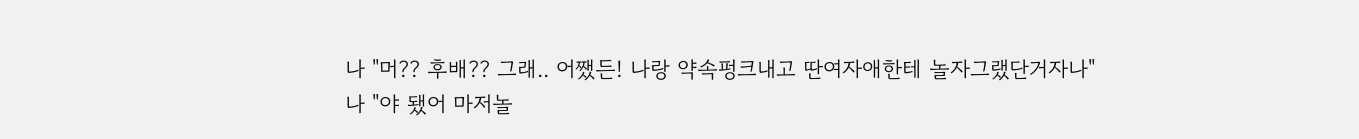나 "머?? 후배?? 그래.. 어쨌든! 나랑 약속펑크내고 딴여자애한테 놀자그랬단거자나"
나 "야 됐어 마저놀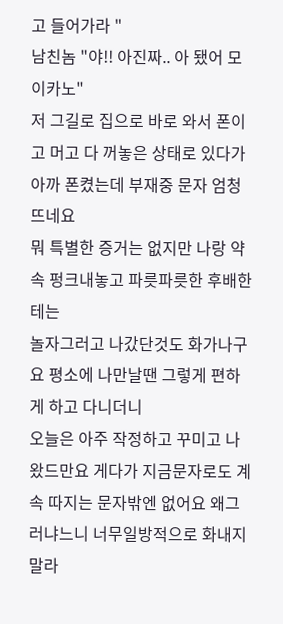고 들어가라 "
남친놈 "야!! 아진짜.. 아 됐어 모이카노"
저 그길로 집으로 바로 와서 폰이고 머고 다 꺼놓은 상태로 있다가
아까 폰켰는데 부재중 문자 엄청뜨네요
뭐 특별한 증거는 없지만 나랑 약속 펑크내놓고 파릇파릇한 후배한테는
놀자그러고 나갔단것도 화가나구요 평소에 나만날땐 그렇게 편하게 하고 다니더니
오늘은 아주 작정하고 꾸미고 나왔드만요 게다가 지금문자로도 계속 따지는 문자밖엔 없어요 왜그러냐느니 너무일방적으로 화내지말라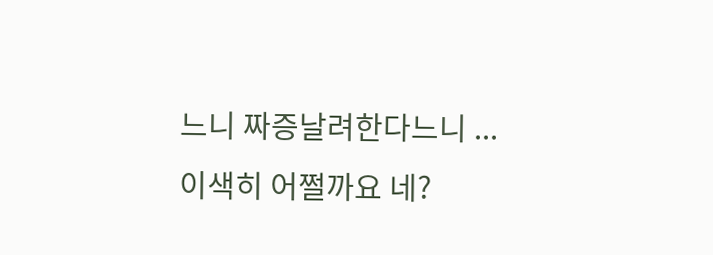느니 짜증날려한다느니 ...
이색히 어쩔까요 네?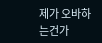제가 오바하는건가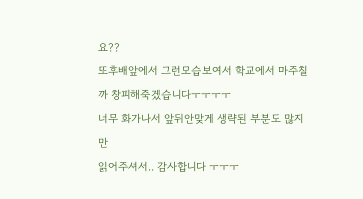요??
또후배앞에서 그런모습보여서 학교에서 마주칠까 창피해죽겠습니다ㅜㅜㅜㅜ
너무 화가나서 앞뒤안맞게 생략된 부분도 많지만
읽어주셔서.. 감사합니다 ㅜㅜㅜ